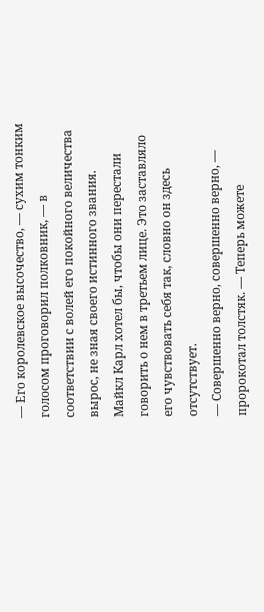— Его королевское высочество, — сухим тонким голосом проговорил полковник, — в соответствии с волей его покойного величества вырос, не зная своего истинного звания.
Майкл Карл хотел бы, чтобы они перестали говорить о нем в третьем лице. Это заставляло его чувствовать себя так, словно он здесь отсутствует.
— Совершенно верно, совершенно верно, — пророкотал толстяк. — Теперь можете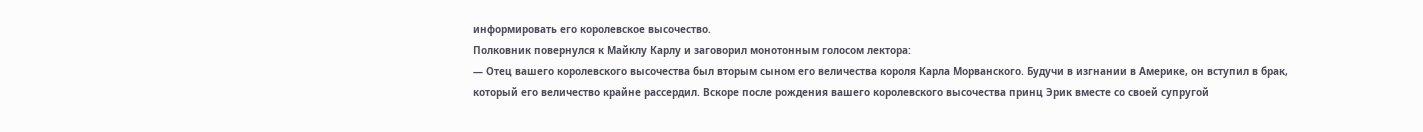информировать его королевское высочество.
Полковник повернулся к Майклу Карлу и заговорил монотонным голосом лектора:
— Отец вашего королевского высочества был вторым сыном его величества короля Карла Морванского. Будучи в изгнании в Америке, он вступил в брак, который его величество крайне рассердил. Вскоре после рождения вашего королевского высочества принц Эрик вместе со своей супругой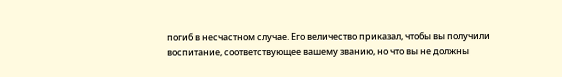погиб в несчастном случае. Его величество приказал, чтобы вы получили воспитание, соответствующее вашему званию, но что вы не должны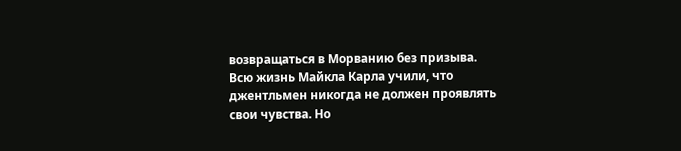возвращаться в Морванию без призыва.
Всю жизнь Майкла Карла учили, что джентльмен никогда не должен проявлять свои чувства. Но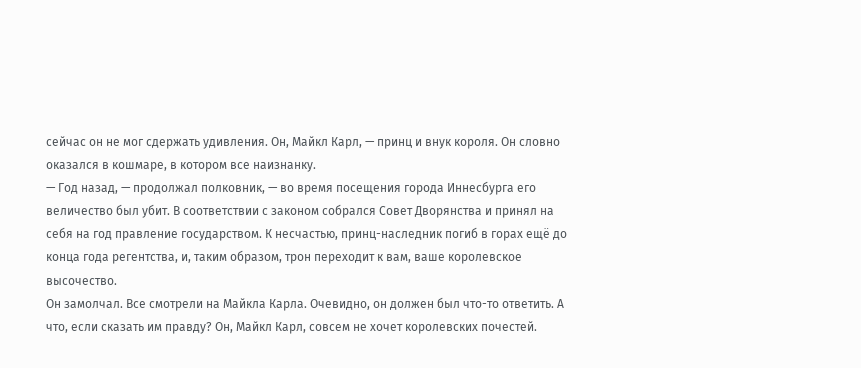сейчас он не мог сдержать удивления. Он, Майкл Карл, — принц и внук короля. Он словно оказался в кошмаре, в котором все наизнанку.
— Год назад, — продолжал полковник, — во время посещения города Иннесбурга его величество был убит. В соответствии с законом собрался Совет Дворянства и принял на себя на год правление государством. К несчастью, принц-наследник погиб в горах ещё до конца года регентства, и, таким образом, трон переходит к вам, ваше королевское высочество.
Он замолчал. Все смотрели на Майкла Карла. Очевидно, он должен был что-то ответить. А что, если сказать им правду? Он, Майкл Карл, совсем не хочет королевских почестей.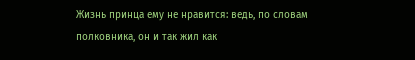Жизнь принца ему не нравится: ведь, по словам полковника, он и так жил как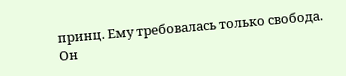принц. Ему требовалась только свобода.
Он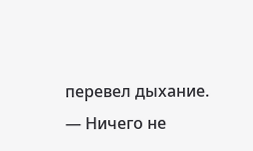перевел дыхание.
— Ничего не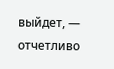выйдет, — отчетливо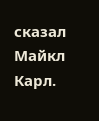сказал Майкл Карл.